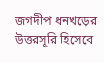জগদীপ ধনখড়ের উত্তরসূরি হিসেবে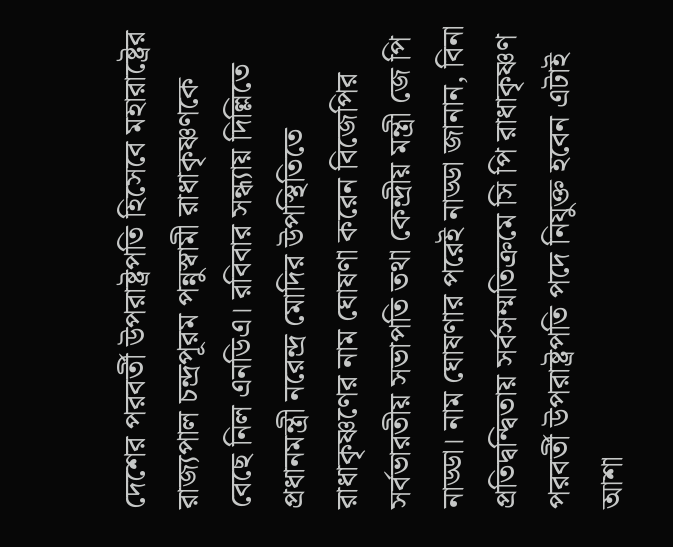দেশের পরবর্তী উপরাষ্ট্রপতি হিসেবে মহারাষ্ট্রের রাজ্যপাল চন্দ্রপূরম পন্নুস্বামী রাধাকৃষ্ণণকে বেছে নিল এনডিএ। রবিবার সন্ধ্যায় দিল্লিতে প্রধানমন্ত্রী নরেন্দ্র মোদির উপস্থিতিতে রাধাকৃষ্ণণের নাম ঘোষণা করেন বিজেপির সর্বভারতীয় সভাপতি তথা কেন্দ্রীয় মন্ত্রী জে পি নাড্ডা। নাম ঘোষণার পরেই নাড্ডা জানান, বিনা প্রতিদ্বন্দ্বিতায় সর্বসম্মতিক্রমে সি পি রাধাকৃষ্ণণ পরবর্তী উপরাষ্ট্রপতি পদে নিযুক্ত হবেন এটাই আশা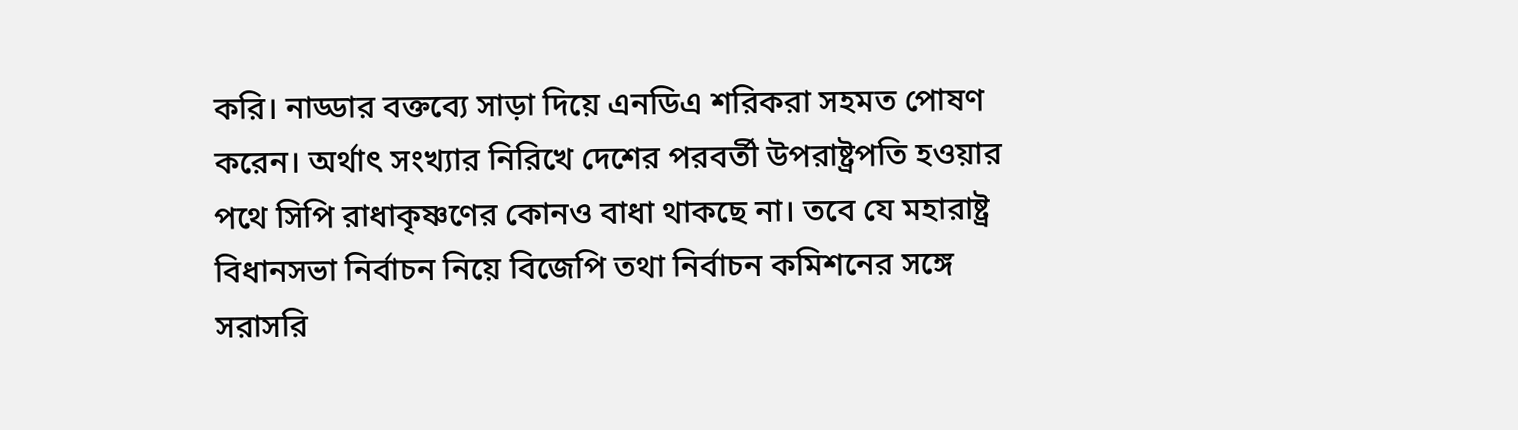করি। নাড্ডার বক্তব্যে সাড়া দিয়ে এনডিএ শরিকরা সহমত পোষণ করেন। অর্থাৎ সংখ্যার নিরিখে দেশের পরবর্তী উপরাষ্ট্রপতি হওয়ার পথে সিপি রাধাকৃষ্ণণের কোনও বাধা থাকছে না। তবে যে মহারাষ্ট্র বিধানসভা নির্বাচন নিয়ে বিজেপি তথা নির্বাচন কমিশনের সঙ্গে সরাসরি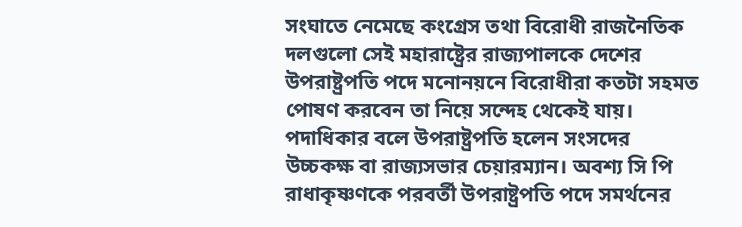সংঘাতে নেমেছে কংগ্রেস তথা বিরোধী রাজনৈতিক দলগুলো সেই মহারাষ্ট্রের রাজ্যপালকে দেশের উপরাষ্ট্রপতি পদে মনোনয়নে বিরোধীরা কতটা সহমত পোষণ করবেন তা নিয়ে সন্দেহ থেকেই যায়। পদাধিকার বলে উপরাষ্ট্রপতি হলেন সংসদের উচ্চকক্ষ বা রাজ্যসভার চেয়ারম্যান। অবশ্য সি পি রাধাকৃষ্ণণকে পরবর্তী উপরাষ্ট্রপতি পদে সমর্থনের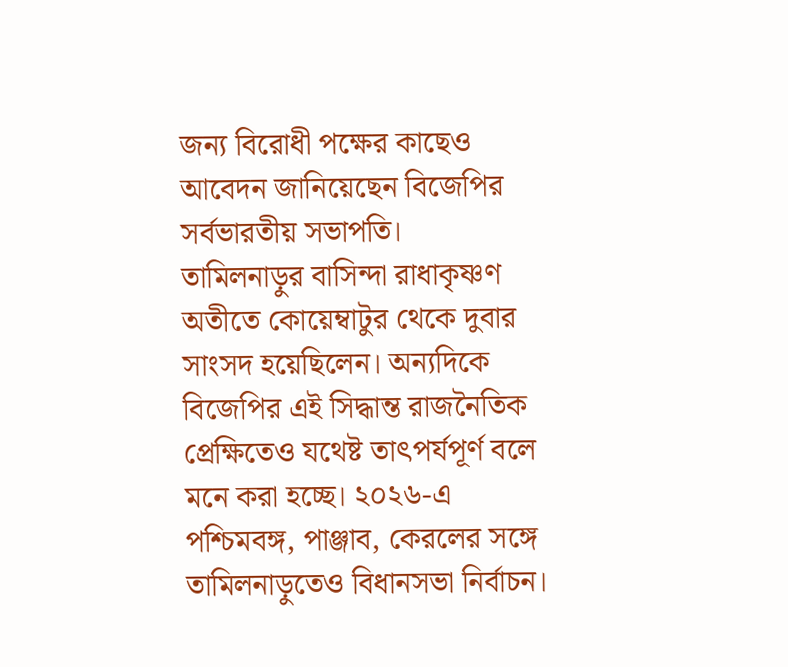জন্য বিরোধী পক্ষের কাছেও আবেদন জানিয়েছেন বিজেপির সর্বভারতীয় সভাপতি।
তামিলনাড়ুর বাসিন্দা রাধাকৃষ্ণণ অতীতে কোয়েম্বাটুর থেকে দুবার সাংসদ হয়েছিলেন। অন্যদিকে বিজেপির এই সিদ্ধান্ত রাজনৈতিক প্রেক্ষিতেও যথেষ্ট তাৎপর্যপূর্ণ বলে মনে করা হচ্ছে। ২০২৬-এ পশ্চিমবঙ্গ, পাঞ্জাব, কেরলের সঙ্গে তামিলনাড়ুতেও বিধানসভা নির্বাচন।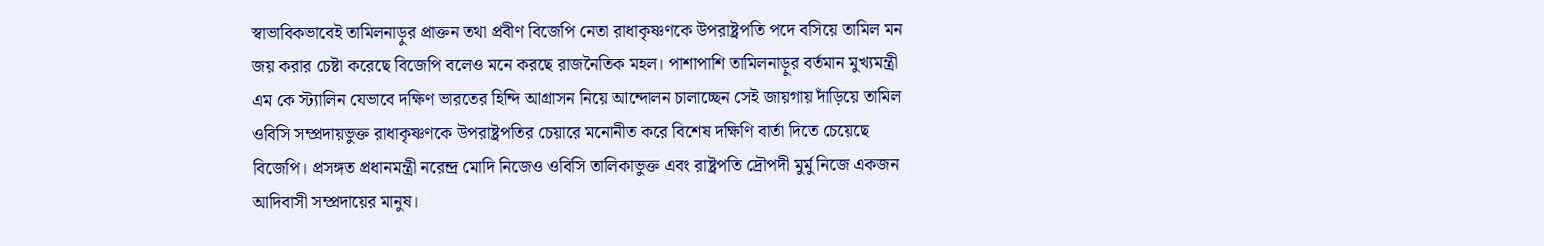স্বাভাবিকভাবেই তামিলনাড়ুর প্রাক্তন তথা প্রবীণ বিজেপি নেতা রাধাকৃষ্ণণকে উপরাষ্ট্রপতি পদে বসিয়ে তামিল মন জয় করার চেষ্টা করেছে বিজেপি বলেও মনে করছে রাজনৈতিক মহল। পাশাপাশি তামিলনাড়ুর বর্তমান মুখ্যমন্ত্রী এম কে স্ট্যালিন যেভাবে দক্ষিণ ভারতের হিন্দি আগ্রাসন নিয়ে আন্দোলন চালাচ্ছেন সেই জায়গায় দাঁড়িয়ে তামিল ওবিসি সম্প্রদায়ভুক্ত রাধাকৃষ্ণণকে উপরাষ্ট্রপতির চেয়ারে মনোনীত করে বিশেষ দক্ষিণি বার্তা দিতে চেয়েছে বিজেপি। প্রসঙ্গত প্রধানমন্ত্রী নরেন্দ্র মোদি নিজেও ওবিসি তালিকাভুক্ত এবং রাষ্ট্রপতি দ্রৌপদী মুর্মু নিজে একজন আদিবাসী সম্প্রদায়ের মানুষ।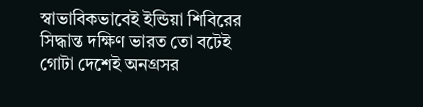স্বাভাবিকভাবেই ইন্ডিয়া শিবিরের সিদ্ধান্ত দক্ষিণ ভারত তো বটেই গোটা দেশেই অনগ্রসর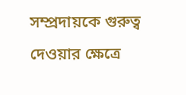সম্প্রদায়কে গুরুত্ব দেওয়ার ক্ষেত্রে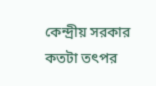কেন্দ্রীয় সরকার কতটা তৎপর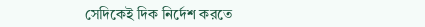সেদিকেই দিক নির্দেশ করতে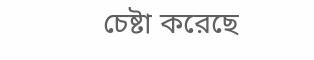চেষ্টা করেছে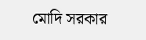মোদি সরকার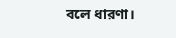বলে ধারণা।